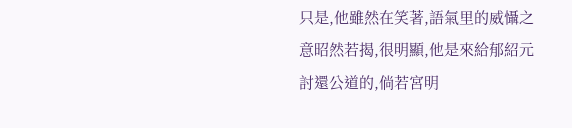只是,他雖然在笑著,語氣里的威懾之意昭然若揭,很明顯,他是來給郁紹元討還公道的,倘若宮明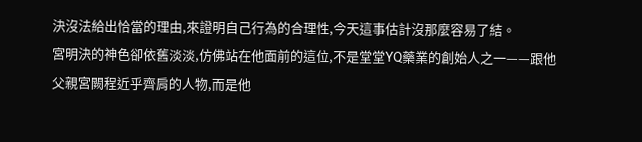決沒法給出恰當的理由,來證明自己行為的合理性,今天這事估計沒那麼容易了結。
宮明決的神色卻依舊淡淡,仿佛站在他面前的這位,不是堂堂YQ藥業的創始人之一——跟他父親宮闕程近乎齊肩的人物,而是他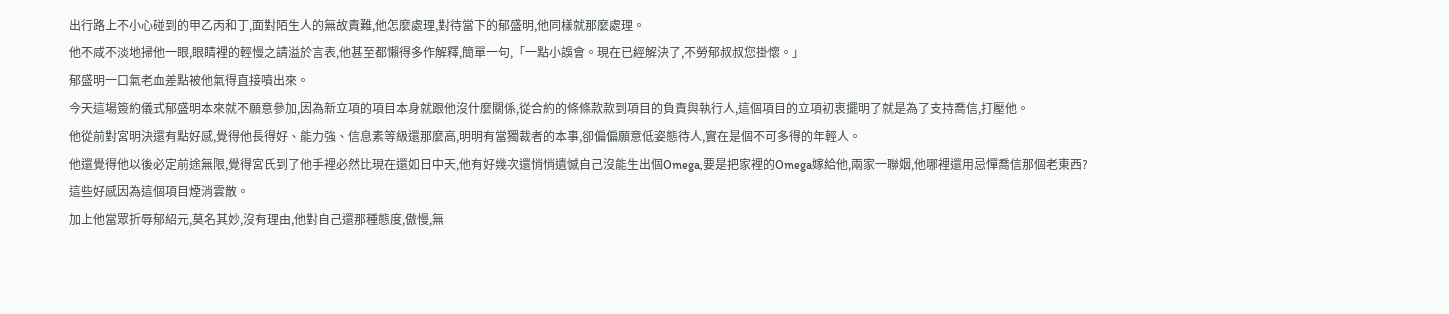出行路上不小心碰到的甲乙丙和丁,面對陌生人的無故責難,他怎麼處理,對待當下的郁盛明,他同樣就那麼處理。
他不咸不淡地掃他一眼,眼睛裡的輕慢之請溢於言表,他甚至都懶得多作解釋,簡單一句,「一點小誤會。現在已經解決了,不勞郁叔叔您掛懷。」
郁盛明一口氣老血差點被他氣得直接噴出來。
今天這場簽約儀式郁盛明本來就不願意參加,因為新立項的項目本身就跟他沒什麼關係,從合約的條條款款到項目的負責與執行人,這個項目的立項初衷擺明了就是為了支持喬信,打壓他。
他從前對宮明決還有點好感,覺得他長得好、能力強、信息素等級還那麼高,明明有當獨裁者的本事,卻偏偏願意低姿態待人,實在是個不可多得的年輕人。
他還覺得他以後必定前途無限,覺得宮氏到了他手裡必然比現在還如日中天,他有好幾次還悄悄遺憾自己沒能生出個Omega,要是把家裡的Omega嫁給他,兩家一聯姻,他哪裡還用忌憚喬信那個老東西?
這些好感因為這個項目煙消雲散。
加上他當眾折辱郁紹元,莫名其妙,沒有理由,他對自己還那種態度,傲慢,無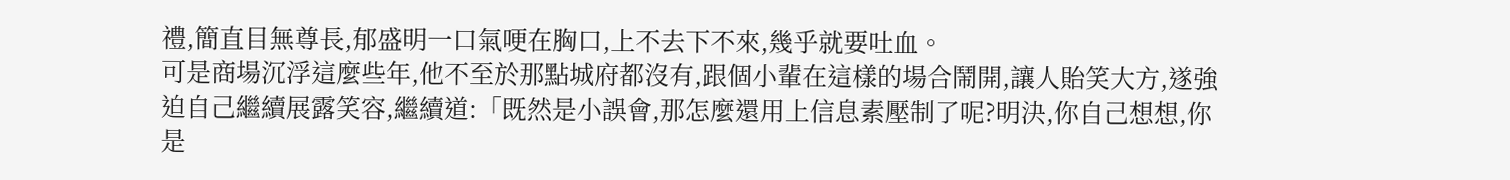禮,簡直目無尊長,郁盛明一口氣哽在胸口,上不去下不來,幾乎就要吐血。
可是商場沉浮這麼些年,他不至於那點城府都沒有,跟個小輩在這樣的場合鬧開,讓人貽笑大方,遂強迫自己繼續展露笑容,繼續道:「既然是小誤會,那怎麼還用上信息素壓制了呢?明決,你自己想想,你是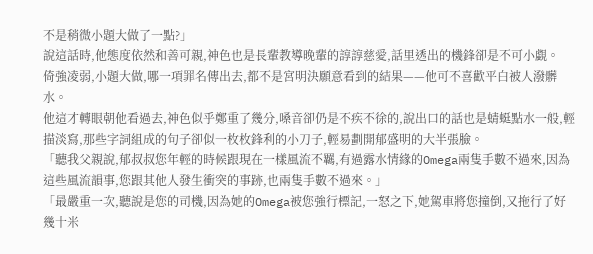不是稍微小題大做了一點?」
說這話時,他態度依然和善可親,神色也是長輩教導晚輩的諄諄慈愛,話里透出的機鋒卻是不可小覷。
倚強凌弱,小題大做,哪一項罪名傳出去,都不是宮明決願意看到的結果——他可不喜歡平白被人潑髒水。
他這才轉眼朝他看過去,神色似乎鄭重了幾分,嗓音卻仍是不疾不徐的,說出口的話也是蜻蜓點水一般,輕描淡寫,那些字詞組成的句子卻似一枚枚鋒利的小刀子,輕易劃開郁盛明的大半張臉。
「聽我父親說,郁叔叔您年輕的時候跟現在一樣風流不羈,有過露水情緣的Omega兩隻手數不過來,因為這些風流韻事,您跟其他人發生衝突的事跡,也兩隻手數不過來。」
「最嚴重一次,聽說是您的司機,因為她的Omega被您強行標記,一怒之下,她駕車將您撞倒,又拖行了好幾十米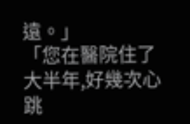遠。」
「您在醫院住了大半年,好幾次心跳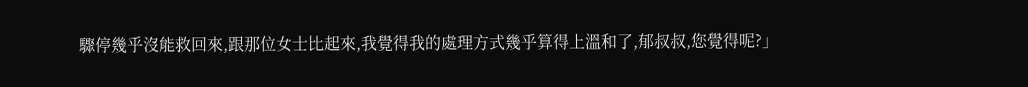驟停幾乎沒能救回來,跟那位女士比起來,我覺得我的處理方式幾乎算得上溫和了,郁叔叔,您覺得呢?」